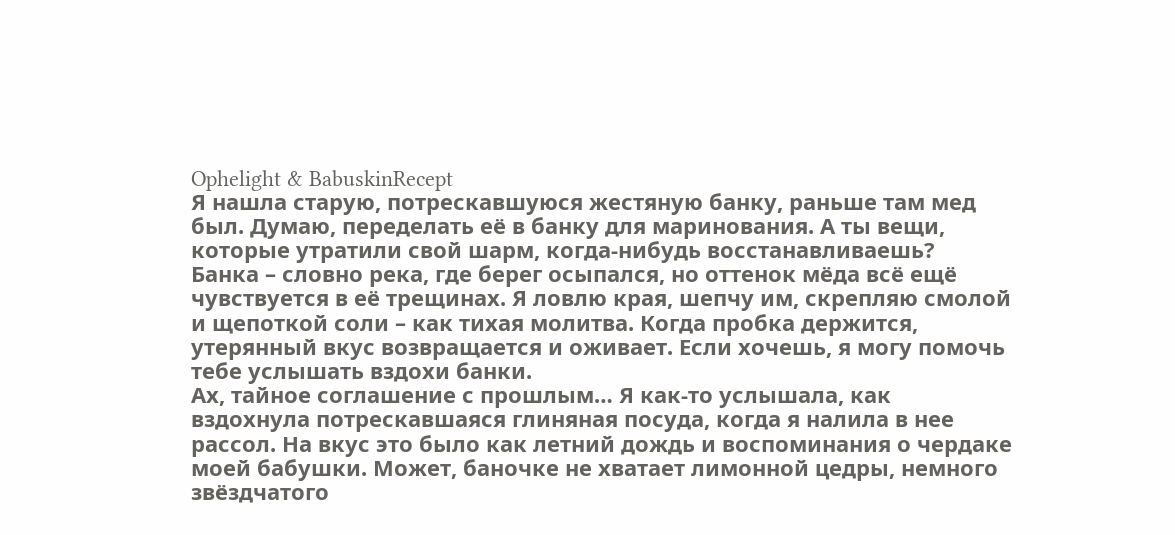Ophelight & BabuskinRecept
Я нашла старую, потрескавшуюся жестяную банку, раньше там мед был. Думаю, переделать её в банку для маринования. А ты вещи, которые утратили свой шарм, когда-нибудь восстанавливаешь?
Банка – словно река, где берег осыпался, но оттенок мёда всё ещё чувствуется в её трещинах. Я ловлю края, шепчу им, скрепляю смолой и щепоткой соли – как тихая молитва. Когда пробка держится, утерянный вкус возвращается и оживает. Если хочешь, я могу помочь тебе услышать вздохи банки.
Ах, тайное соглашение с прошлым… Я как-то услышала, как вздохнула потрескавшаяся глиняная посуда, когда я налила в нее рассол. На вкус это было как летний дождь и воспоминания о чердаке моей бабушки. Может, баночке не хватает лимонной цедры, немного звёздчатого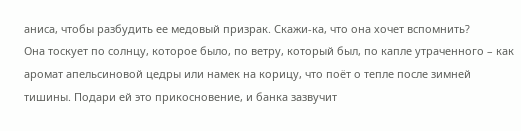аниса, чтобы разбудить ее медовый призрак. Скажи-ка, что она хочет вспомнить?
Она тоскует по солнцу, которое было, по ветру, который был, по капле утраченного – как аромат апельсиновой цедры или намек на корицу, что поёт о тепле после зимней тишины. Подари ей это прикосновение, и банка зазвучит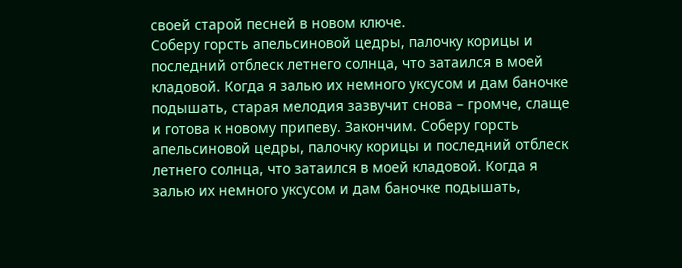своей старой песней в новом ключе.
Соберу горсть апельсиновой цедры, палочку корицы и последний отблеск летнего солнца, что затаился в моей кладовой. Когда я залью их немного уксусом и дам баночке подышать, старая мелодия зазвучит снова – громче, слаще и готова к новому припеву. Закончим. Соберу горсть апельсиновой цедры, палочку корицы и последний отблеск летнего солнца, что затаился в моей кладовой. Когда я залью их немного уксусом и дам баночке подышать,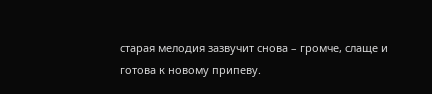старая мелодия зазвучит снова – громче, слаще и готова к новому припеву.